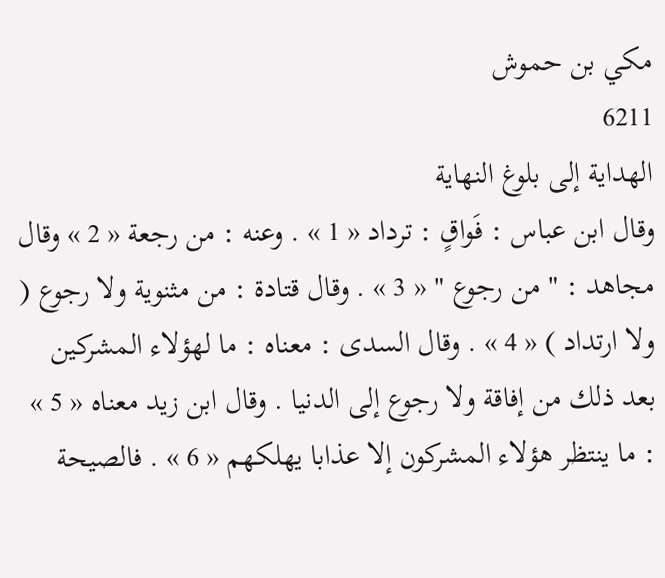مكي بن حموش
6211
الهداية إلى بلوغ النهاية
وقال ابن عباس : فَواقٍ : ترداد « 1 » . وعنه : من رجعة « 2 » وقال مجاهد : " من رجوع " « 3 » . وقال قتادة : من مثنوية ولا رجوع ( ولا ارتداد ) « 4 » . وقال السدى : معناه : ما لهؤلاء المشركين بعد ذلك من إفاقة ولا رجوع إلى الدنيا . وقال ابن زيد معناه « 5 » : ما ينتظر هؤلاء المشركون إلا عذابا يهلكهم « 6 » . فالصيحة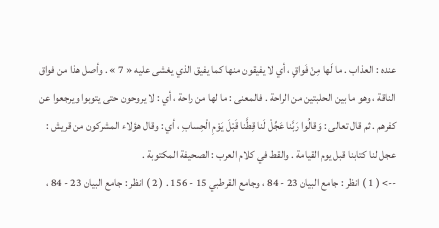عنده : العذاب . ما لَها مِنْ فَواقٍ ، أي لا يفيقون منها كما يفيق الذي يغشى عليه « 7 » . وأصل هذا من فواق الناقة ، وهو ما بين الحلبتين من الراحة . فالمعنى : ما لها من راحة ، أي : لا يروحون حتى يتوبوا ويرجعوا عن كفرهم . ثم قال تعالى : وَقالُوا رَبَّنا عَجِّلْ لَنا قِطَّنا قَبْلَ يَوْمِ الْحِسابِ ، أي : وقال هؤلاء المشركون من قريش : عجل لنا كتابنا قبل يوم القيامة . والقط في كلام العرب : الصحيفة المكتوبة .
--> ( 1 ) انظر : جامع البيان 23 - 84 ، وجامع القرطبي 15 - 156 . ( 2 ) انظر : جامع البيان 23 - 84 ،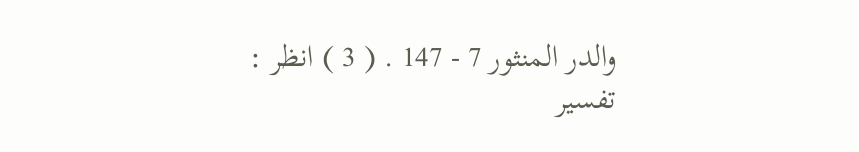والدر المنثور 7 - 147 . ( 3 ) انظر : تفسير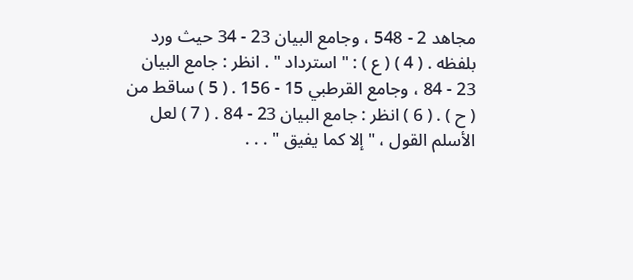مجاهد 2 - 548 ، وجامع البيان 23 - 34 حيث ورد بلفظه . ( 4 ) ( ع ) : " استرداد " . انظر : جامع البيان 23 - 84 ، وجامع القرطبي 15 - 156 . ( 5 ) ساقط من ( ح ) . ( 6 ) انظر : جامع البيان 23 - 84 . ( 7 ) لعل الأسلم القول ، " إلا كما يفيق " . . .